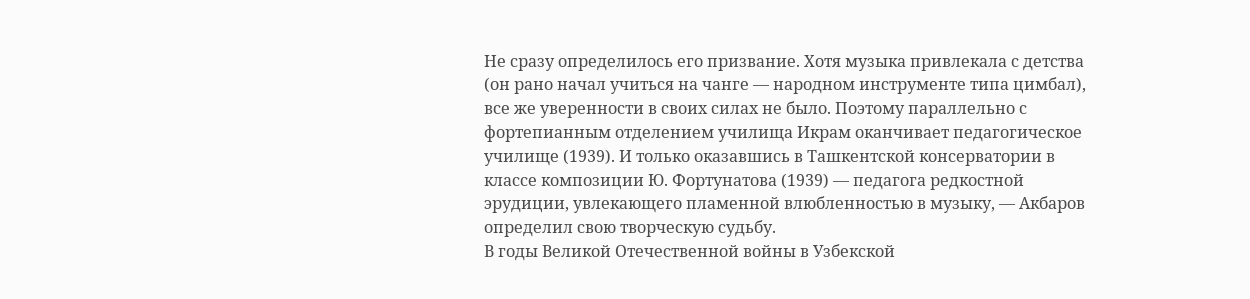Не сразу определилось его призвание. Хотя музыка привлекала с детства (он рано начал учиться на чанге — народном инструменте типа цимбал), все же уверенности в своих силах не было. Поэтому параллельно с фортепианным отделением училища Икрам оканчивает педагогическое училище (1939). И только оказавшись в Ташкентской консерватории в классе композиции Ю. Фортунатова (1939) — педагога редкостной эрудиции, увлекающего пламенной влюбленностью в музыку, — Акбаров определил свою творческую судьбу.
В годы Великой Отечественной войны в Узбекской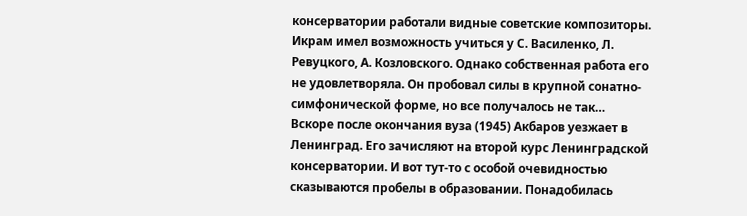консерватории работали видные советские композиторы. Икрам имел возможность учиться у С. Василенко, Л. Ревуцкого, А. Козловского. Однако собственная работа его не удовлетворяла. Он пробовал силы в крупной сонатно-симфонической форме, но все получалось не так…
Вскоре после окончания вуза (1945) Акбаров уезжает в Ленинград. Его зачисляют на второй курс Ленинградской консерватории. И вот тут-то с особой очевидностью сказываются пробелы в образовании. Понадобилась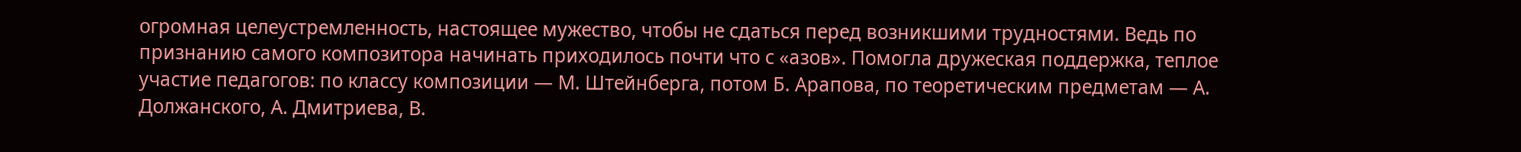огромная целеустремленность, настоящее мужество, чтобы не сдаться перед возникшими трудностями. Ведь по признанию самого композитора начинать приходилось почти что с «азов». Помогла дружеская поддержка, теплое участие педагогов: по классу композиции — М. Штейнберга, потом Б. Арапова, по теоретическим предметам — А. Должанского, А. Дмитриева, В.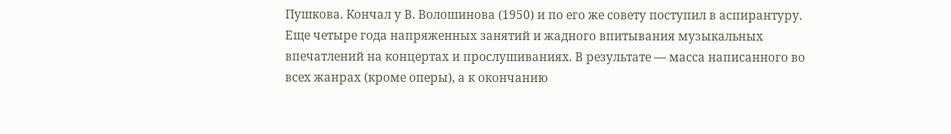Пушкова. Кончал у В. Волошинова (1950) и по его же совету поступил в аспирантуру. Еще четыре года напряженных занятий и жадного впитывания музыкальных впечатлений на концертах и прослушиваниях. В результате — масса написанного во всех жанрах (кроме оперы), а к окончанию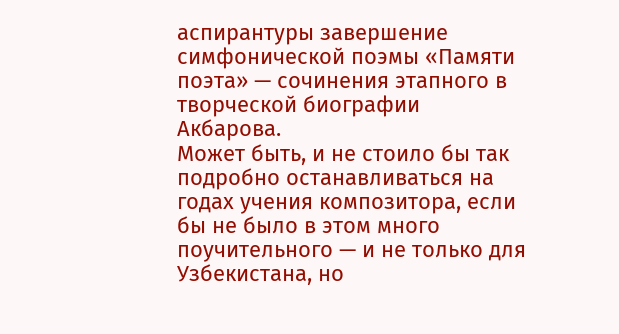аспирантуры завершение симфонической поэмы «Памяти поэта» — сочинения этапного в творческой биографии Акбарова.
Может быть, и не стоило бы так подробно останавливаться на годах учения композитора, если бы не было в этом много поучительного — и не только для Узбекистана, но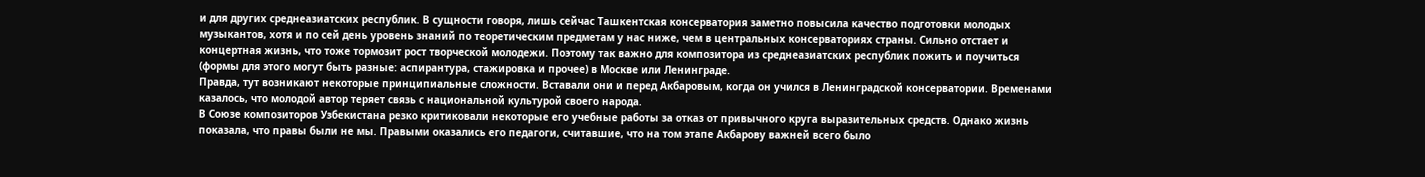и для других среднеазиатских республик. В сущности говоря, лишь сейчас Ташкентская консерватория заметно повысила качество подготовки молодых музыкантов, хотя и по сей день уровень знаний по теоретическим предметам у нас ниже, чем в центральных консерваториях страны. Сильно отстает и концертная жизнь, что тоже тормозит рост творческой молодежи. Поэтому так важно для композитора из среднеазиатских республик пожить и поучиться (формы для этого могут быть разные: аспирантура, стажировка и прочее) в Москве или Ленинграде.
Правда, тут возникают некоторые принципиальные сложности. Вставали они и перед Акбаровым, когда он учился в Ленинградской консерватории. Временами казалось, что молодой автор теряет связь с национальной культурой своего народа.
В Союзе композиторов Узбекистана резко критиковали некоторые его учебные работы за отказ от привычного круга выразительных средств. Однако жизнь показала, что правы были не мы. Правыми оказались его педагоги, считавшие, что на том этапе Акбарову важней всего было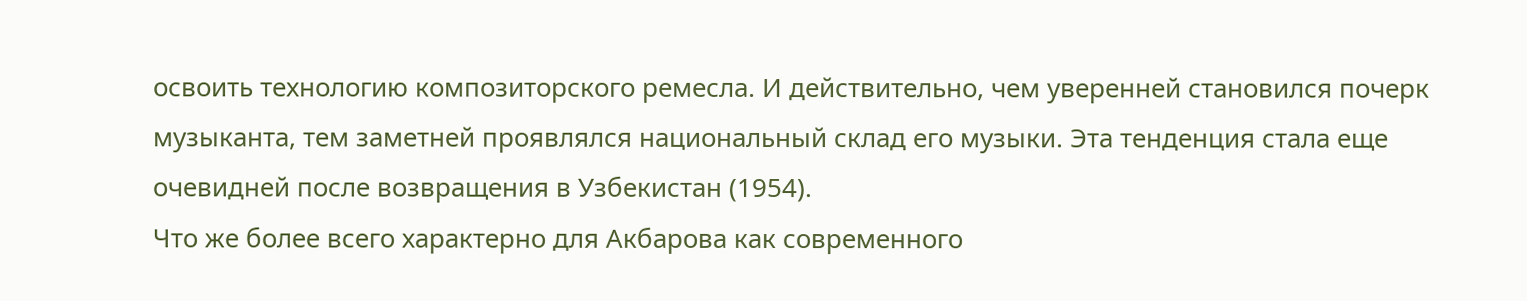освоить технологию композиторского ремесла. И действительно, чем уверенней становился почерк музыканта, тем заметней проявлялся национальный склад его музыки. Эта тенденция стала еще очевидней после возвращения в Узбекистан (1954).
Что же более всего характерно для Акбарова как современного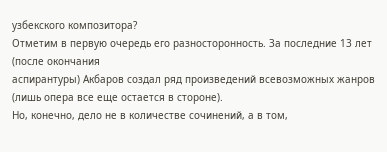узбекского композитора?
Отметим в первую очередь его разносторонность. За последние 13 лет (после окончания
аспирантуры) Акбаров создал ряд произведений всевозможных жанров (лишь опера все еще остается в стороне).
Но, конечно, дело не в количестве сочинений, а в том,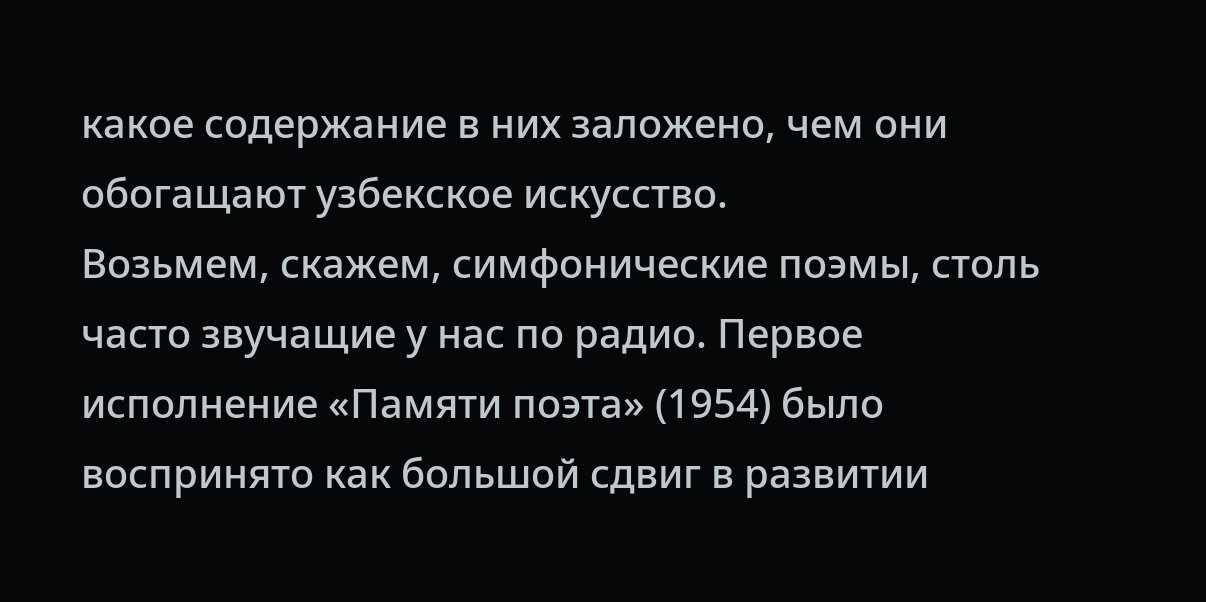какое содержание в них заложено, чем они обогащают узбекское искусство.
Возьмем, скажем, симфонические поэмы, столь часто звучащие у нас по радио. Первое исполнение «Памяти поэта» (1954) было воспринято как большой сдвиг в развитии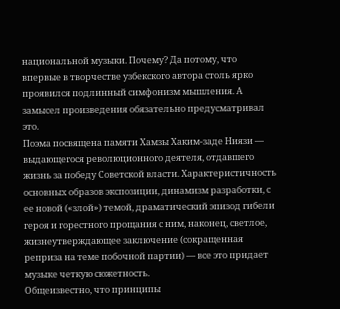национальной музыки. Почему? Да потому, что впервые в творчестве узбекского автора столь ярко проявился подлинный симфонизм мышления. А замысел произведения обязательно предусматривал это.
Поэма посвящена памяти Хамзы Хаким-заде Ниязи — выдающегося революционного деятеля, отдавшего жизнь за победу Советской власти. Характеристичность основных образов экспозиции, динамизм разработки, с ее новой («злой») темой, драматический эпизод гибели героя и горестного прощания с ним, наконец, светлое, жизнеутверждающее заключение (сокращенная реприза на теме побочной партии) — все это придает музыке четкую сюжетность.
Общеизвестно, что принципы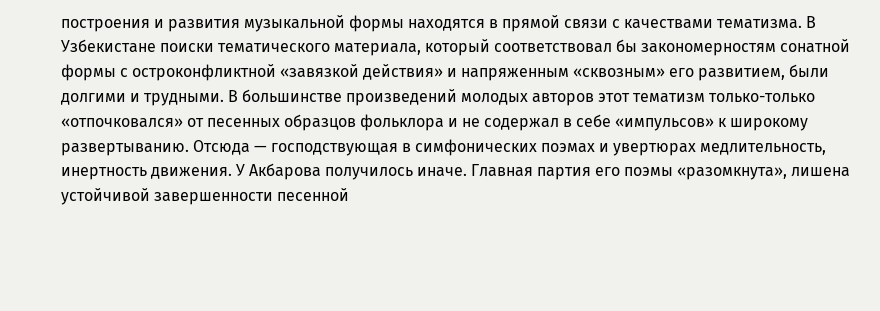построения и развития музыкальной формы находятся в прямой связи с качествами тематизма. В Узбекистане поиски тематического материала, который соответствовал бы закономерностям сонатной формы с остроконфликтной «завязкой действия» и напряженным «сквозным» его развитием, были долгими и трудными. В большинстве произведений молодых авторов этот тематизм только-только «отпочковался» от песенных образцов фольклора и не содержал в себе «импульсов» к широкому развертыванию. Отсюда — господствующая в симфонических поэмах и увертюрах медлительность, инертность движения. У Акбарова получилось иначе. Главная партия его поэмы «разомкнута», лишена устойчивой завершенности песенной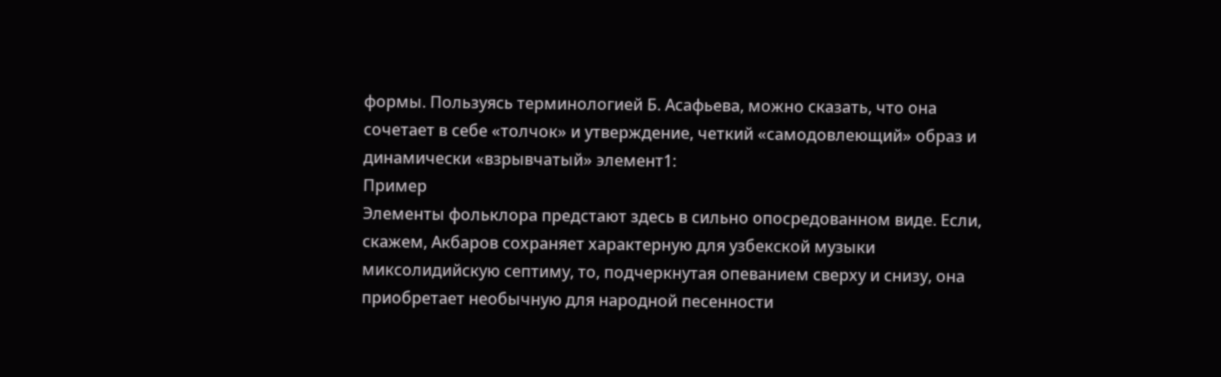формы. Пользуясь терминологией Б. Асафьева, можно сказать, что она сочетает в себе «толчок» и утверждение, четкий «самодовлеющий» образ и динамически «взрывчатый» элемент1:
Пример
Элементы фольклора предстают здесь в сильно опосредованном виде. Если, скажем, Акбаров сохраняет характерную для узбекской музыки миксолидийскую септиму, то, подчеркнутая опеванием сверху и снизу, она приобретает необычную для народной песенности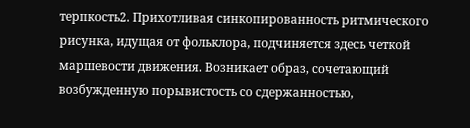терпкость2. Прихотливая синкопированность ритмического рисунка, идущая от фольклора, подчиняется здесь четкой маршевости движения. Возникает образ, сочетающий возбужденную порывистость со сдержанностью,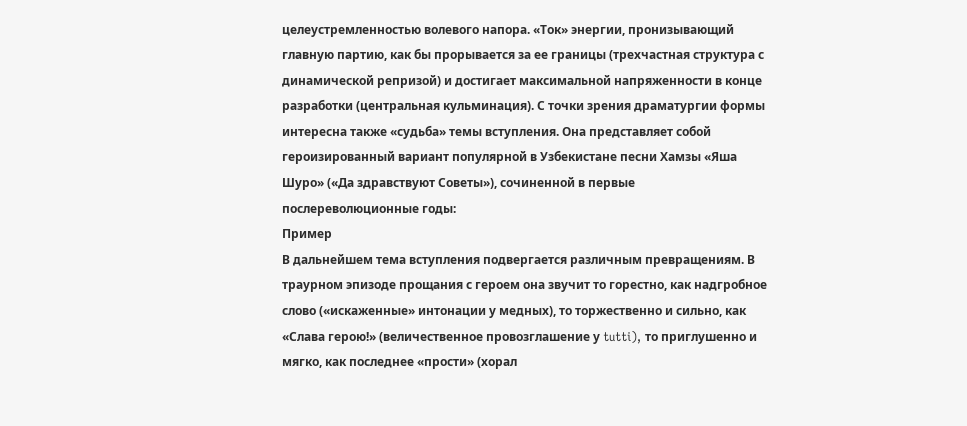целеустремленностью волевого напора. «Ток» энергии, пронизывающий главную партию, как бы прорывается за ее границы (трехчастная структура с динамической репризой) и достигает максимальной напряженности в конце разработки (центральная кульминация). С точки зрения драматургии формы интересна также «судьба» темы вступления. Она представляет собой героизированный вариант популярной в Узбекистане песни Хамзы «Яша Шуро» («Да здравствуют Советы»), сочиненной в первые послереволюционные годы:
Пример
В дальнейшем тема вступления подвергается различным превращениям. В траурном эпизоде прощания с героем она звучит то горестно, как надгробное слово («искаженные» интонации у медных), то торжественно и сильно, как «Слава герою!» (величественное провозглашение у tutti), то приглушенно и мягко, как последнее «прости» (хорал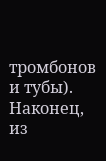тромбонов и тубы). Наконец, из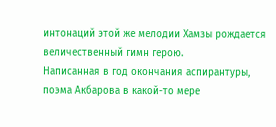интонаций этой же мелодии Хамзы рождается величественный гимн герою.
Написанная в год окончания аспирантуры, поэма Акбарова в какой-то мере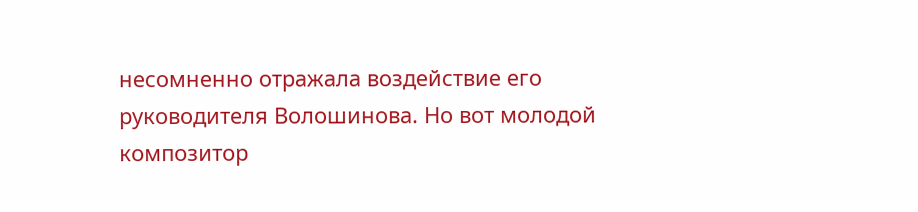несомненно отражала воздействие его руководителя Волошинова. Но вот молодой композитор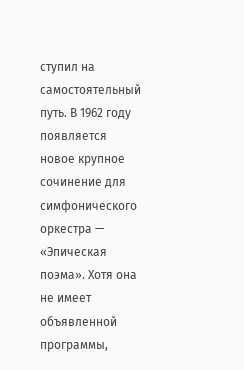ступил на самостоятельный путь. В 1962 году появляется новое крупное сочинение для симфонического оркестра — «Эпическая поэма». Хотя она не имеет объявленной программы,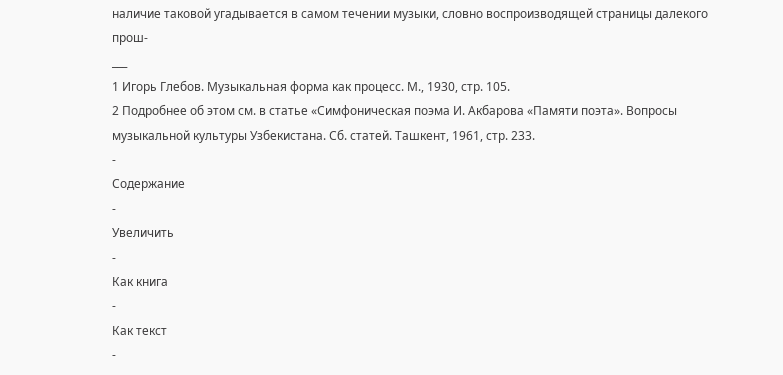наличие таковой угадывается в самом течении музыки, словно воспроизводящей страницы далекого прош-
___
1 Игорь Глебов. Музыкальная форма как процесс. М., 1930, стр. 105.
2 Подробнее об этом см. в статье «Симфоническая поэма И. Акбарова «Памяти поэта». Вопросы музыкальной культуры Узбекистана. Сб. статей. Ташкент, 1961, стр. 233.
-
Содержание
-
Увеличить
-
Как книга
-
Как текст
-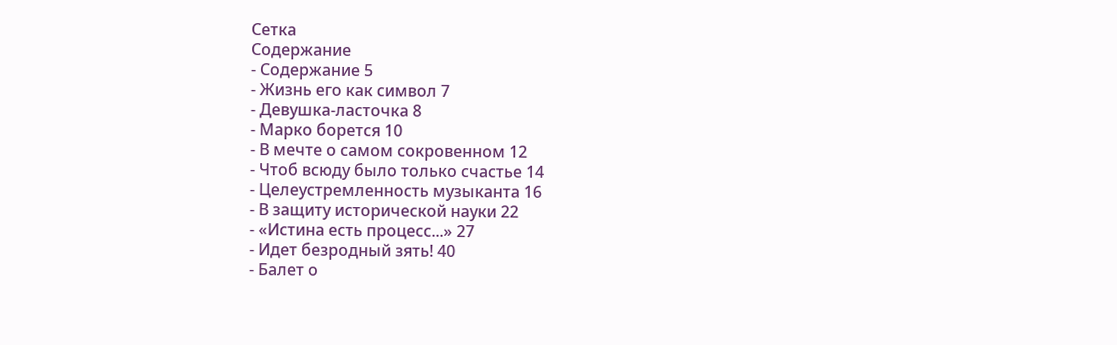Сетка
Содержание
- Содержание 5
- Жизнь его как символ 7
- Девушка-ласточка 8
- Марко борется 10
- В мечте о самом сокровенном 12
- Чтоб всюду было только счастье 14
- Целеустремленность музыканта 16
- В защиту исторической науки 22
- «Истина есть процесс...» 27
- Идет безродный зять! 40
- Балет о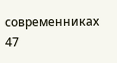современниках 47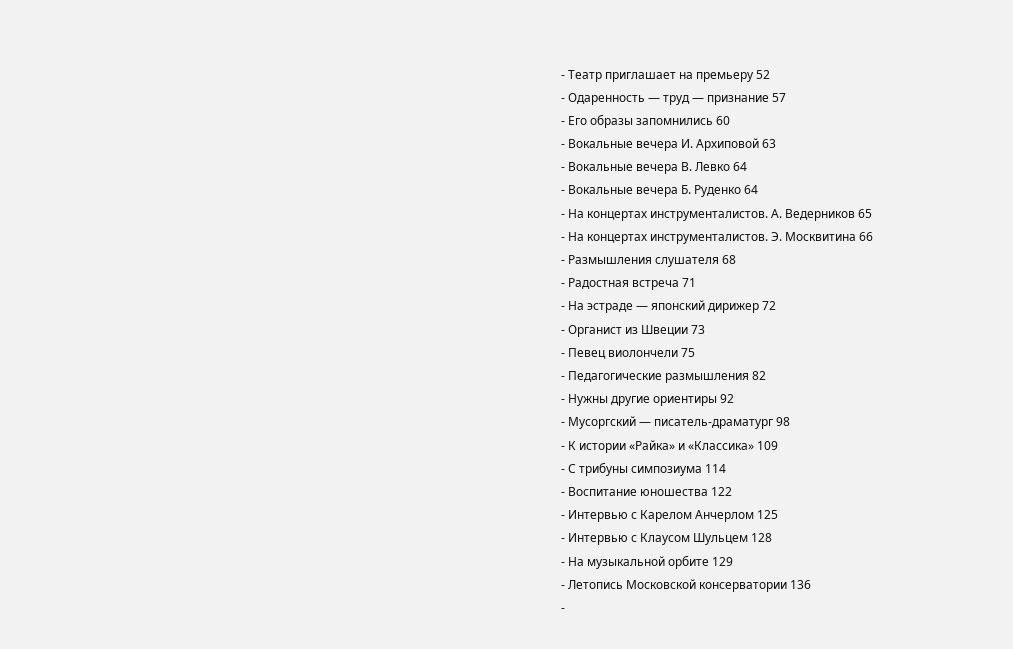- Театр приглашает на премьеру 52
- Одаренность — труд — признание 57
- Его образы запомнились 60
- Вокальные вечера И. Архиповой 63
- Вокальные вечера В. Левко 64
- Вокальные вечера Б. Руденко 64
- На концертах инструменталистов. А. Ведерников 65
- На концертах инструменталистов. Э. Москвитина 66
- Размышления слушателя 68
- Радостная встреча 71
- На эстраде — японский дирижер 72
- Органист из Швеции 73
- Певец виолончели 75
- Педагогические размышления 82
- Нужны другие ориентиры 92
- Мусоргский — писатель-драматург 98
- К истории «Райка» и «Классика» 109
- С трибуны симпозиума 114
- Воспитание юношества 122
- Интервью с Карелом Анчерлом 125
- Интервью с Клаусом Шульцем 128
- На музыкальной орбите 129
- Летопись Московской консерватории 136
-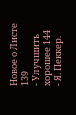Новое о Листе 139
- Улучшить хорошее 144
- Я. Пеккер.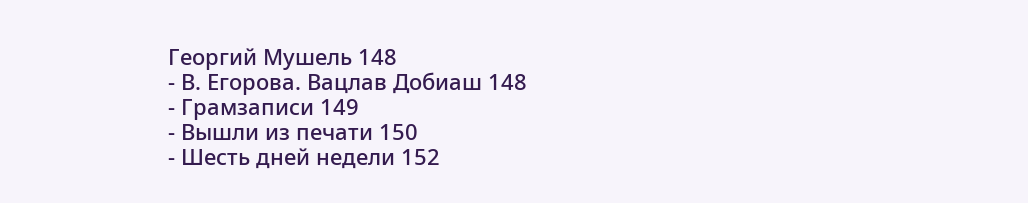Георгий Мушель 148
- В. Егорова. Вацлав Добиаш 148
- Грамзаписи 149
- Вышли из печати 150
- Шесть дней недели 152